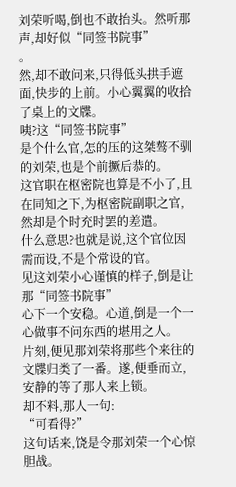刘荣听喝,倒也不敢抬头。然听那声,却好似“同签书院事”
。
然,却不敢问来,只得低头拱手遮面,快步的上前。小心翼翼的收拾了桌上的文牒。
咦?这“同签书院事”
是个什么官,怎的压的这桀骜不驯的刘荣,也是个前撅后恭的。
这官职在枢密院也算是不小了,且在同知之下,为枢密院副职之官,然却是个时充时罢的差遣。
什么意思?也就是说,这个官位因需而设,不是个常设的官。
见这刘荣小心谨慎的样子,倒是让那“同签书院事”
心下一个安稳。心道,倒是一个一心做事不问东西的堪用之人。
片刻,便见那刘荣将那些个来往的文牒归类了一番。遂,便垂而立,安静的等了那人来上锁。
却不料,那人一句:
“可看得?”
这句话来,饶是令那刘荣一个心惊胆战。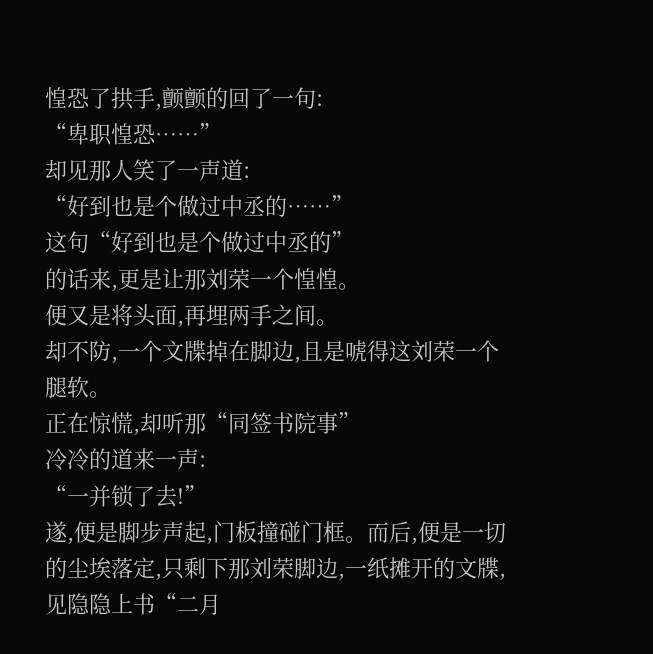惶恐了拱手,颤颤的回了一句:
“卑职惶恐……”
却见那人笑了一声道:
“好到也是个做过中丞的……”
这句“好到也是个做过中丞的”
的话来,更是让那刘荣一个惶惶。
便又是将头面,再埋两手之间。
却不防,一个文牒掉在脚边,且是唬得这刘荣一个腿软。
正在惊慌,却听那“同签书院事”
冷冷的道来一声:
“一并锁了去!”
遂,便是脚步声起,门板撞碰门框。而后,便是一切的尘埃落定,只剩下那刘荣脚边,一纸摊开的文牒,见隐隐上书“二月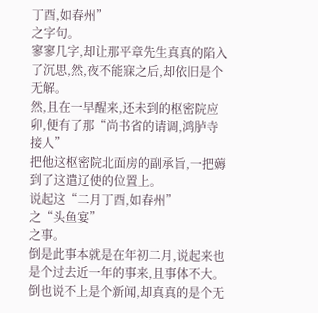丁酉,如春州”
之字句。
寥寥几字,却让那平章先生真真的陷入了沉思,然,夜不能寐之后,却依旧是个无解。
然,且在一早醒来,还未到的枢密院应卯,便有了那“尚书省的请调,鸿胪寺接人”
把他这枢密院北面房的副承旨,一把薅到了这遣辽使的位置上。
说起这“二月丁酉,如春州”
之“头鱼宴”
之事。
倒是此事本就是在年初二月,说起来也是个过去近一年的事来,且事体不大。倒也说不上是个新闻,却真真的是个无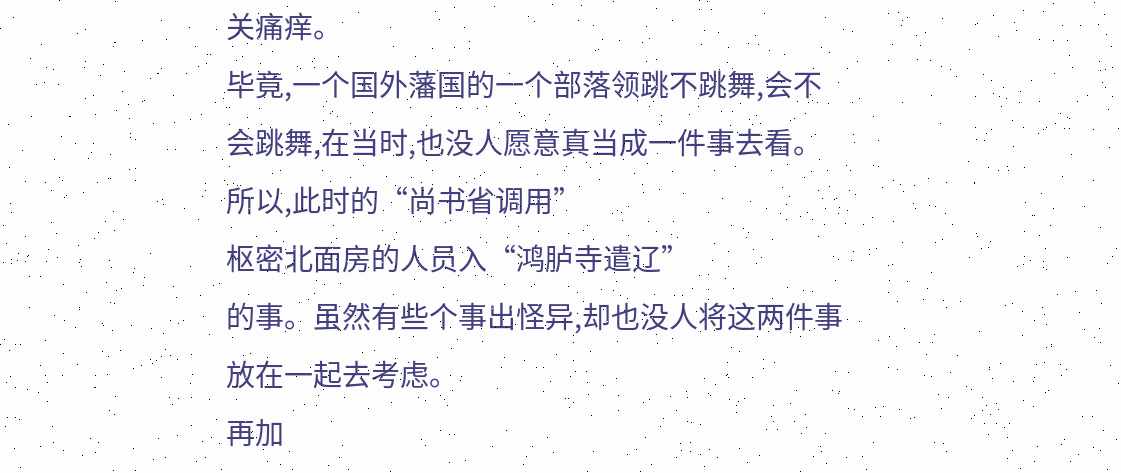关痛痒。
毕竟,一个国外藩国的一个部落领跳不跳舞,会不会跳舞,在当时,也没人愿意真当成一件事去看。
所以,此时的“尚书省调用”
枢密北面房的人员入“鸿胪寺遣辽”
的事。虽然有些个事出怪异,却也没人将这两件事放在一起去考虑。
再加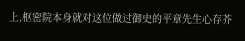上,枢密院本身就对这位做过御史的平章先生心存芥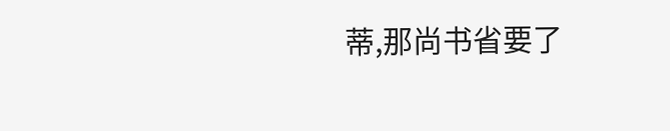蒂,那尚书省要了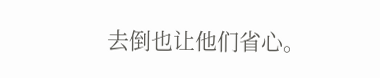去倒也让他们省心。